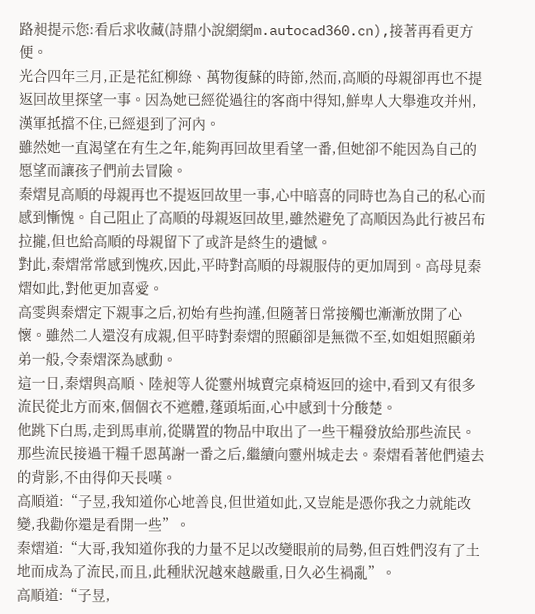路昶提示您:看后求收藏(詩鼎小說網網m.autocad360.cn),接著再看更方便。
光合四年三月,正是花紅柳綠、萬物復蘇的時節,然而,高順的母親卻再也不提返回故里探望一事。因為她已經從過往的客商中得知,鮮卑人大舉進攻并州,漢軍抵擋不住,已經退到了河內。
雖然她一直渴望在有生之年,能夠再回故里看望一番,但她卻不能因為自己的愿望而讓孩子們前去冒險。
秦熠見高順的母親再也不提返回故里一事,心中暗喜的同時也為自己的私心而感到慚愧。自己阻止了高順的母親返回故里,雖然避免了高順因為此行被呂布拉攏,但也給高順的母親留下了或許是終生的遺憾。
對此,秦熠常常感到愧疚,因此,平時對高順的母親服侍的更加周到。高母見秦熠如此,對他更加喜愛。
高雯與秦熠定下親事之后,初始有些拘謹,但隨著日常接觸也漸漸放開了心懷。雖然二人還沒有成親,但平時對秦熠的照顧卻是無微不至,如姐姐照顧弟弟一般,令秦熠深為感動。
這一日,秦熠與高順、陸昶等人從靈州城賣完桌椅返回的途中,看到又有很多流民從北方而來,個個衣不遮體,蓬頭垢面,心中感到十分酸楚。
他跳下白馬,走到馬車前,從購置的物品中取出了一些干糧發放給那些流民。那些流民接過干糧千恩萬謝一番之后,繼續向靈州城走去。秦熠看著他們遠去的背影,不由得仰天長嘆。
高順道:“子昱,我知道你心地善良,但世道如此,又豈能是憑你我之力就能改變,我勸你還是看開一些”。
秦熠道:“大哥,我知道你我的力量不足以改變眼前的局勢,但百姓們沒有了土地而成為了流民,而且,此種狀況越來越嚴重,日久必生禍亂”。
高順道:“子昱,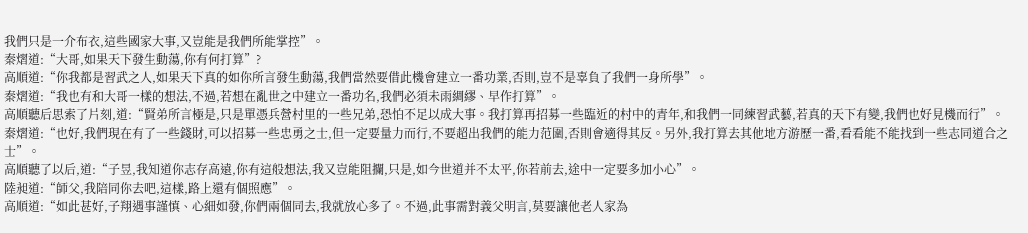我們只是一介布衣,這些國家大事,又豈能是我們所能掌控”。
秦熠道:“大哥,如果天下發生動蕩,你有何打算”?
高順道:“你我都是習武之人,如果天下真的如你所言發生動蕩,我們當然要借此機會建立一番功業,否則,豈不是辜負了我們一身所學”。
秦熠道:“我也有和大哥一樣的想法,不過,若想在亂世之中建立一番功名,我們必須未雨綢繆、早作打算”。
高順聽后思索了片刻,道:“賢弟所言極是,只是單憑兵營村里的一些兄弟,恐怕不足以成大事。我打算再招募一些臨近的村中的青年,和我們一同練習武藝,若真的天下有變,我們也好見機而行”。
秦熠道:“也好,我們現在有了一些錢財,可以招募一些忠勇之士,但一定要量力而行,不要超出我們的能力范圍,否則會適得其反。另外,我打算去其他地方游歷一番,看看能不能找到一些志同道合之士”。
高順聽了以后,道:“子昱,我知道你志存高遠,你有這般想法,我又豈能阻攔,只是,如今世道并不太平,你若前去,途中一定要多加小心”。
陸昶道:“師父,我陪同你去吧,這樣,路上還有個照應”。
高順道:“如此甚好,子翔遇事謹慎、心細如發,你們兩個同去,我就放心多了。不過,此事需對義父明言,莫要讓他老人家為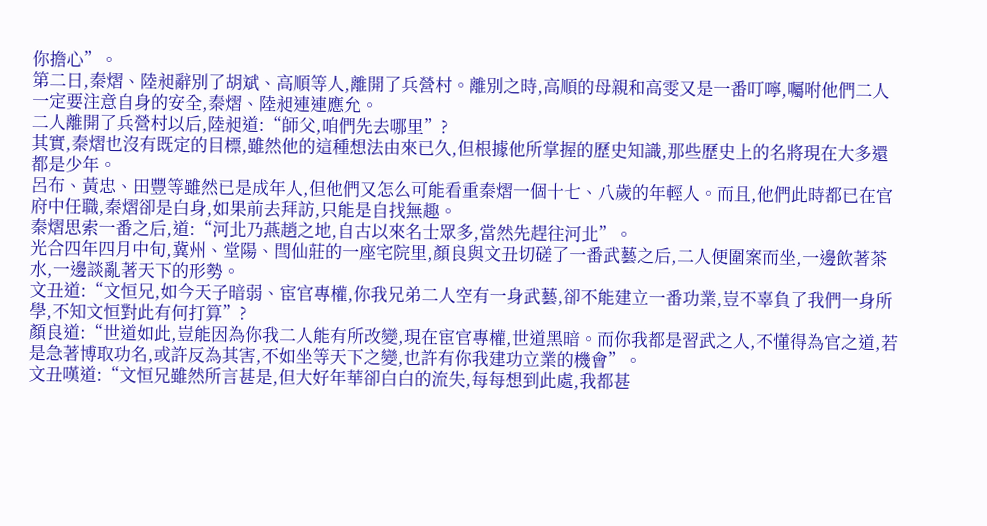你擔心”。
第二日,秦熠、陸昶辭別了胡斌、高順等人,離開了兵營村。離別之時,高順的母親和高雯又是一番叮嚀,囑咐他們二人一定要注意自身的安全,秦熠、陸昶連連應允。
二人離開了兵營村以后,陸昶道:“師父,咱們先去哪里”?
其實,秦熠也沒有既定的目標,雖然他的這種想法由來已久,但根據他所掌握的歷史知識,那些歷史上的名將現在大多還都是少年。
呂布、黃忠、田豐等雖然已是成年人,但他們又怎么可能看重秦熠一個十七、八歲的年輕人。而且,他們此時都已在官府中任職,秦熠卻是白身,如果前去拜訪,只能是自找無趣。
秦熠思索一番之后,道:“河北乃燕趙之地,自古以來名士眾多,當然先趕往河北”。
光合四年四月中旬,冀州、堂陽、閆仙莊的一座宅院里,顏良與文丑切磋了一番武藝之后,二人便圍案而坐,一邊飲著茶水,一邊談亂著天下的形勢。
文丑道:“文恒兄,如今天子暗弱、宦官專權,你我兄弟二人空有一身武藝,卻不能建立一番功業,豈不辜負了我們一身所學,不知文恒對此有何打算”?
顏良道:“世道如此,豈能因為你我二人能有所改變,現在宦官專權,世道黑暗。而你我都是習武之人,不懂得為官之道,若是急著博取功名,或許反為其害,不如坐等天下之變,也許有你我建功立業的機會”。
文丑嘆道:“文恒兄雖然所言甚是,但大好年華卻白白的流失,每每想到此處,我都甚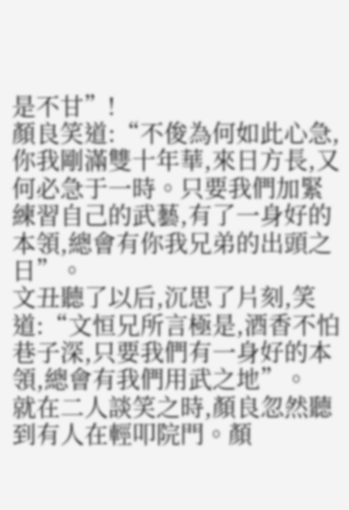是不甘”!
顏良笑道:“不俊為何如此心急,你我剛滿雙十年華,來日方長,又何必急于一時。只要我們加緊練習自己的武藝,有了一身好的本領,總會有你我兄弟的出頭之日”。
文丑聽了以后,沉思了片刻,笑道:“文恒兄所言極是,酒香不怕巷子深,只要我們有一身好的本領,總會有我們用武之地”。
就在二人談笑之時,顏良忽然聽到有人在輕叩院門。顏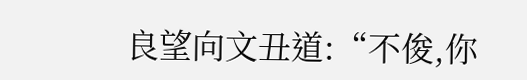良望向文丑道:“不俊,你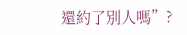還約了別人嗎”?